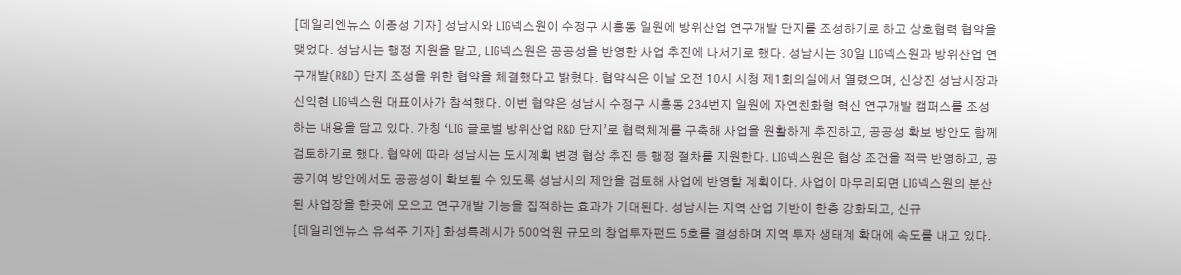[데일리엔뉴스 이종성 기자] 성남시와 LIG넥스원이 수정구 시흥동 일원에 방위산업 연구개발 단지를 조성하기로 하고 상호협력 협약을 맺었다. 성남시는 행정 지원을 맡고, LIG넥스원은 공공성을 반영한 사업 추진에 나서기로 했다. 성남시는 30일 LIG넥스원과 방위산업 연구개발(R&D) 단지 조성을 위한 협약을 체결했다고 밝혔다. 협약식은 이날 오전 10시 시청 제1회의실에서 열렸으며, 신상진 성남시장과 신익현 LIG넥스원 대표이사가 참석했다. 이번 협약은 성남시 수정구 시흥동 234번지 일원에 자연친화형 혁신 연구개발 캠퍼스를 조성하는 내용을 담고 있다. 가칭 ‘LIG 글로벌 방위산업 R&D 단지’로 협력체계를 구축해 사업을 원활하게 추진하고, 공공성 확보 방안도 함께 검토하기로 했다. 협약에 따라 성남시는 도시계획 변경 협상 추진 등 행정 절차를 지원한다. LIG넥스원은 협상 조건을 적극 반영하고, 공공기여 방안에서도 공공성이 확보될 수 있도록 성남시의 제안을 검토해 사업에 반영할 계획이다. 사업이 마무리되면 LIG넥스원의 분산된 사업장을 한곳에 모으고 연구개발 기능을 집적하는 효과가 기대된다. 성남시는 지역 산업 기반이 한층 강화되고, 신규
[데일리엔뉴스 유석주 기자] 화성특례시가 500억원 규모의 창업투자펀드 5호를 결성하며 지역 투자 생태계 확대에 속도를 내고 있다.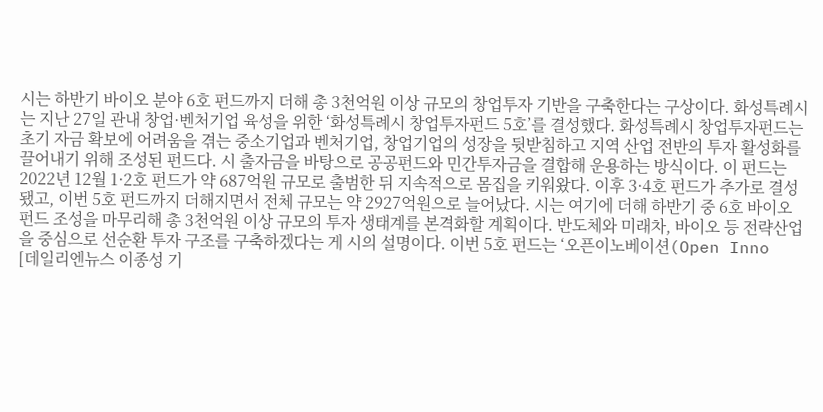시는 하반기 바이오 분야 6호 펀드까지 더해 총 3천억원 이상 규모의 창업투자 기반을 구축한다는 구상이다. 화성특례시는 지난 27일 관내 창업·벤처기업 육성을 위한 ‘화성특례시 창업투자펀드 5호’를 결성했다. 화성특례시 창업투자펀드는 초기 자금 확보에 어려움을 겪는 중소기업과 벤처기업, 창업기업의 성장을 뒷받침하고 지역 산업 전반의 투자 활성화를 끌어내기 위해 조성된 펀드다. 시 출자금을 바탕으로 공공펀드와 민간투자금을 결합해 운용하는 방식이다. 이 펀드는 2022년 12월 1·2호 펀드가 약 687억원 규모로 출범한 뒤 지속적으로 몸집을 키워왔다. 이후 3·4호 펀드가 추가로 결성됐고, 이번 5호 펀드까지 더해지면서 전체 규모는 약 2927억원으로 늘어났다. 시는 여기에 더해 하반기 중 6호 바이오 펀드 조성을 마무리해 총 3천억원 이상 규모의 투자 생태계를 본격화할 계획이다. 반도체와 미래차, 바이오 등 전략산업을 중심으로 선순환 투자 구조를 구축하겠다는 게 시의 설명이다. 이번 5호 펀드는 ‘오픈이노베이션(Open Inno
[데일리엔뉴스 이종성 기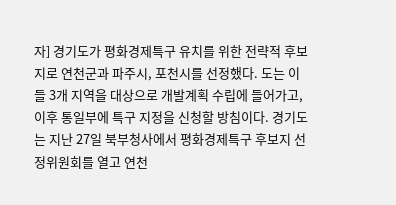자] 경기도가 평화경제특구 유치를 위한 전략적 후보지로 연천군과 파주시, 포천시를 선정했다. 도는 이들 3개 지역을 대상으로 개발계획 수립에 들어가고, 이후 통일부에 특구 지정을 신청할 방침이다. 경기도는 지난 27일 북부청사에서 평화경제특구 후보지 선정위원회를 열고 연천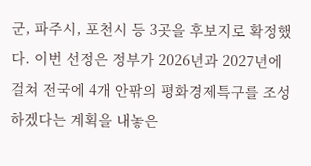군, 파주시, 포천시 등 3곳을 후보지로 확정했다. 이번 선정은 정부가 2026년과 2027년에 걸쳐 전국에 4개 안팎의 평화경제특구를 조성하겠다는 계획을 내놓은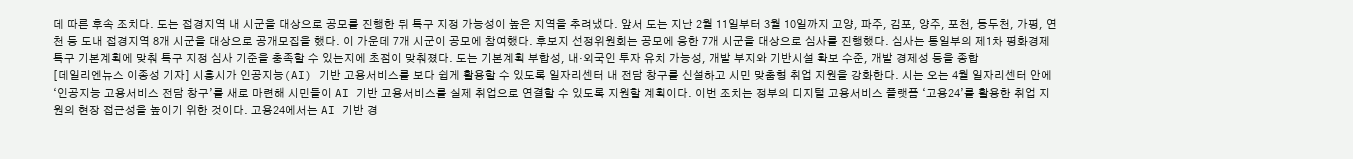데 따른 후속 조치다. 도는 접경지역 내 시군을 대상으로 공모를 진행한 뒤 특구 지정 가능성이 높은 지역을 추려냈다. 앞서 도는 지난 2월 11일부터 3월 10일까지 고양, 파주, 김포, 양주, 포천, 동두천, 가평, 연천 등 도내 접경지역 8개 시군을 대상으로 공개모집을 했다. 이 가운데 7개 시군이 공모에 참여했다. 후보지 선정위원회는 공모에 응한 7개 시군을 대상으로 심사를 진행했다. 심사는 통일부의 제1차 평화경제특구 기본계획에 맞춰 특구 지정 심사 기준을 충족할 수 있는지에 초점이 맞춰졌다. 도는 기본계획 부합성, 내·외국인 투자 유치 가능성, 개발 부지와 기반시설 확보 수준, 개발 경제성 등을 종합
[데일리엔뉴스 이종성 기자] 시흥시가 인공지능(AI) 기반 고용서비스를 보다 쉽게 활용할 수 있도록 일자리센터 내 전담 창구를 신설하고 시민 맞춤형 취업 지원을 강화한다. 시는 오는 4월 일자리센터 안에 ‘인공지능 고용서비스 전담 창구’를 새로 마련해 시민들이 AI 기반 고용서비스를 실제 취업으로 연결할 수 있도록 지원할 계획이다. 이번 조치는 정부의 디지털 고용서비스 플랫폼 ‘고용24’를 활용한 취업 지원의 현장 접근성을 높이기 위한 것이다. 고용24에서는 AI 기반 경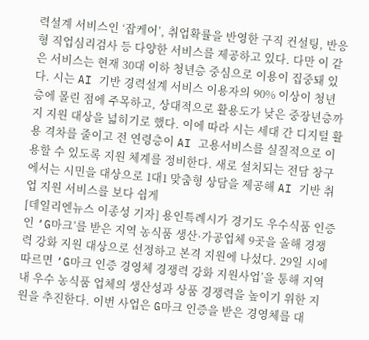력설계 서비스인 ‘잡케어’, 취업확률을 반영한 구직 컨설팅, 반응형 직업심리검사 등 다양한 서비스를 제공하고 있다. 다만 이 같은 서비스는 현재 30대 이하 청년층 중심으로 이용이 집중돼 있다. 시는 AI 기반 경력설계 서비스 이용자의 90% 이상이 청년층에 몰린 점에 주목하고, 상대적으로 활용도가 낮은 중장년층까지 지원 대상을 넓히기로 했다. 이에 따라 시는 세대 간 디지털 활용 격차를 줄이고 전 연령층이 AI 고용서비스를 실질적으로 이용할 수 있도록 지원 체계를 정비한다. 새로 설치되는 전담 창구에서는 시민을 대상으로 1대1 맞춤형 상담을 제공해 AI 기반 취업 지원 서비스를 보다 쉽게
[데일리엔뉴스 이종성 기자] 용인특례시가 경기도 우수식품 인증인 ‘G마크’를 받은 지역 농식품 생산·가공업체 9곳을 올해 경쟁력 강화 지원 대상으로 선정하고 본격 지원에 나섰다. 29일 시에 따르면 ‘G마크 인증 경영체 경쟁력 강화 지원사업’을 통해 지역 내 우수 농식품 업체의 생산성과 상품 경쟁력을 높이기 위한 지원을 추진한다. 이번 사업은 G마크 인증을 받은 경영체를 대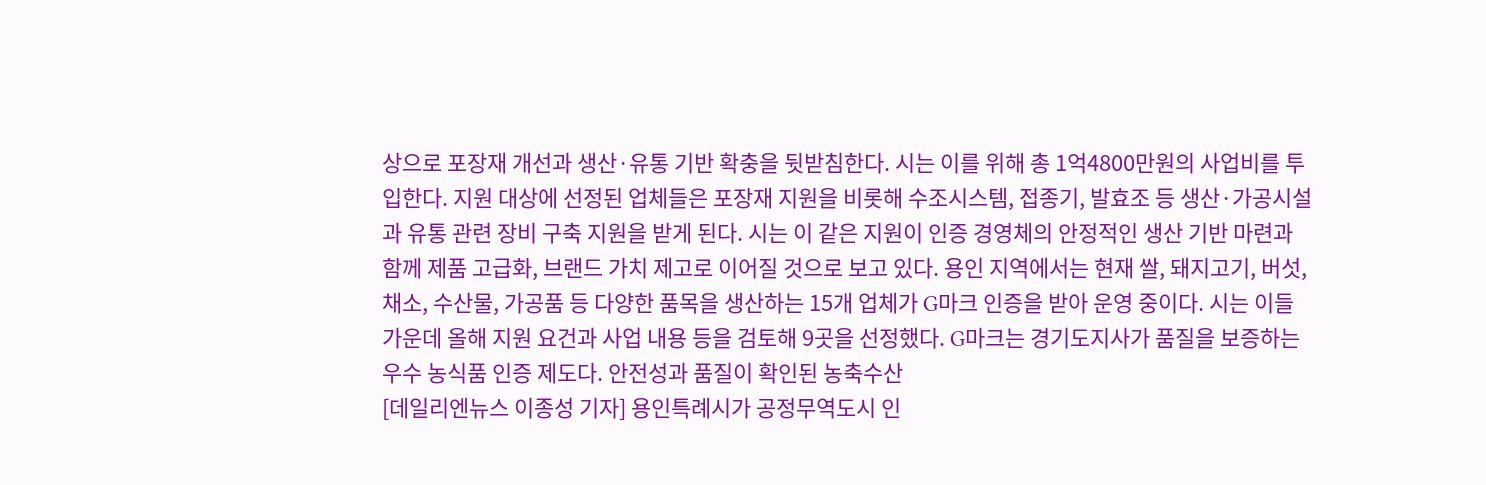상으로 포장재 개선과 생산·유통 기반 확충을 뒷받침한다. 시는 이를 위해 총 1억4800만원의 사업비를 투입한다. 지원 대상에 선정된 업체들은 포장재 지원을 비롯해 수조시스템, 접종기, 발효조 등 생산·가공시설과 유통 관련 장비 구축 지원을 받게 된다. 시는 이 같은 지원이 인증 경영체의 안정적인 생산 기반 마련과 함께 제품 고급화, 브랜드 가치 제고로 이어질 것으로 보고 있다. 용인 지역에서는 현재 쌀, 돼지고기, 버섯, 채소, 수산물, 가공품 등 다양한 품목을 생산하는 15개 업체가 G마크 인증을 받아 운영 중이다. 시는 이들 가운데 올해 지원 요건과 사업 내용 등을 검토해 9곳을 선정했다. G마크는 경기도지사가 품질을 보증하는 우수 농식품 인증 제도다. 안전성과 품질이 확인된 농축수산
[데일리엔뉴스 이종성 기자] 용인특례시가 공정무역도시 인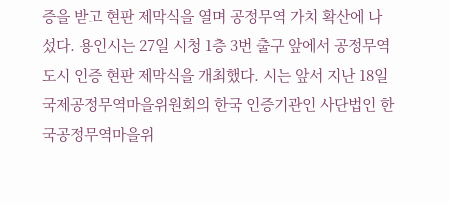증을 받고 현판 제막식을 열며 공정무역 가치 확산에 나섰다. 용인시는 27일 시청 1층 3번 출구 앞에서 공정무역도시 인증 현판 제막식을 개최했다. 시는 앞서 지난 18일 국제공정무역마을위원회의 한국 인증기관인 사단법인 한국공정무역마을위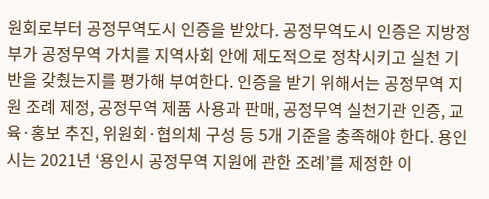원회로부터 공정무역도시 인증을 받았다. 공정무역도시 인증은 지방정부가 공정무역 가치를 지역사회 안에 제도적으로 정착시키고 실천 기반을 갖췄는지를 평가해 부여한다. 인증을 받기 위해서는 공정무역 지원 조례 제정, 공정무역 제품 사용과 판매, 공정무역 실천기관 인증, 교육·홍보 추진, 위원회·협의체 구성 등 5개 기준을 충족해야 한다. 용인시는 2021년 ‘용인시 공정무역 지원에 관한 조례’를 제정한 이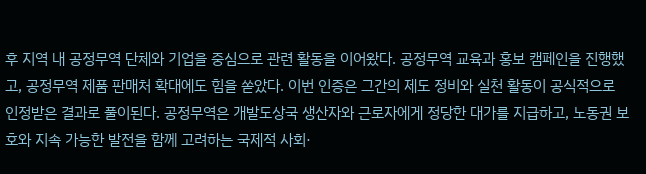후 지역 내 공정무역 단체와 기업을 중심으로 관련 활동을 이어왔다. 공정무역 교육과 홍보 캠페인을 진행했고, 공정무역 제품 판매처 확대에도 힘을 쏟았다. 이번 인증은 그간의 제도 정비와 실천 활동이 공식적으로 인정받은 결과로 풀이된다. 공정무역은 개발도상국 생산자와 근로자에게 정당한 대가를 지급하고, 노동권 보호와 지속 가능한 발전을 함께 고려하는 국제적 사회·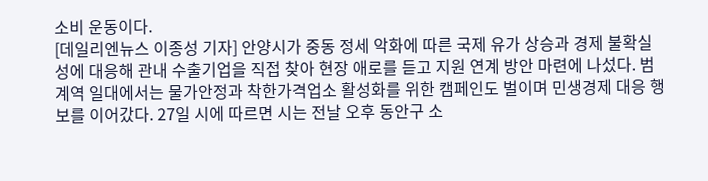소비 운동이다.
[데일리엔뉴스 이종성 기자] 안양시가 중동 정세 악화에 따른 국제 유가 상승과 경제 불확실성에 대응해 관내 수출기업을 직접 찾아 현장 애로를 듣고 지원 연계 방안 마련에 나섰다. 범계역 일대에서는 물가안정과 착한가격업소 활성화를 위한 캠페인도 벌이며 민생경제 대응 행보를 이어갔다. 27일 시에 따르면 시는 전날 오후 동안구 소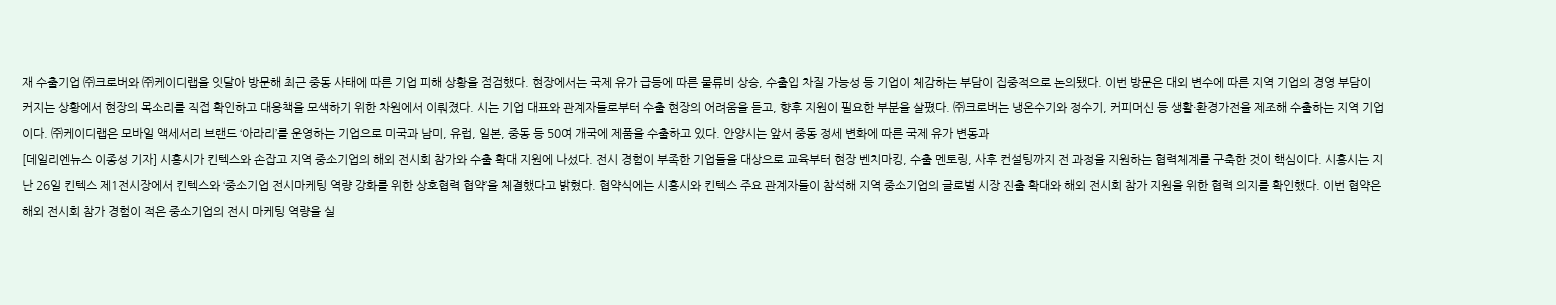재 수출기업 ㈜크로버와 ㈜케이디랩을 잇달아 방문해 최근 중동 사태에 따른 기업 피해 상황을 점검했다. 현장에서는 국제 유가 급등에 따른 물류비 상승, 수출입 차질 가능성 등 기업이 체감하는 부담이 집중적으로 논의됐다. 이번 방문은 대외 변수에 따른 지역 기업의 경영 부담이 커지는 상황에서 현장의 목소리를 직접 확인하고 대응책을 모색하기 위한 차원에서 이뤄졌다. 시는 기업 대표와 관계자들로부터 수출 현장의 어려움을 듣고, 향후 지원이 필요한 부분을 살폈다. ㈜크로버는 냉온수기와 정수기, 커피머신 등 생활·환경가전을 제조해 수출하는 지역 기업이다. ㈜케이디랩은 모바일 액세서리 브랜드 ‘아라리’를 운영하는 기업으로 미국과 남미, 유럽, 일본, 중동 등 50여 개국에 제품을 수출하고 있다. 안양시는 앞서 중동 정세 변화에 따른 국제 유가 변동과
[데일리엔뉴스 이종성 기자] 시흥시가 킨텍스와 손잡고 지역 중소기업의 해외 전시회 참가와 수출 확대 지원에 나섰다. 전시 경험이 부족한 기업들을 대상으로 교육부터 현장 벤치마킹, 수출 멘토링, 사후 컨설팅까지 전 과정을 지원하는 협력체계를 구축한 것이 핵심이다. 시흥시는 지난 26일 킨텍스 제1전시장에서 킨텍스와 ‘중소기업 전시마케팅 역량 강화를 위한 상호협력 협약’을 체결했다고 밝혔다. 협약식에는 시흥시와 킨텍스 주요 관계자들이 참석해 지역 중소기업의 글로벌 시장 진출 확대와 해외 전시회 참가 지원을 위한 협력 의지를 확인했다. 이번 협약은 해외 전시회 참가 경험이 적은 중소기업의 전시 마케팅 역량을 실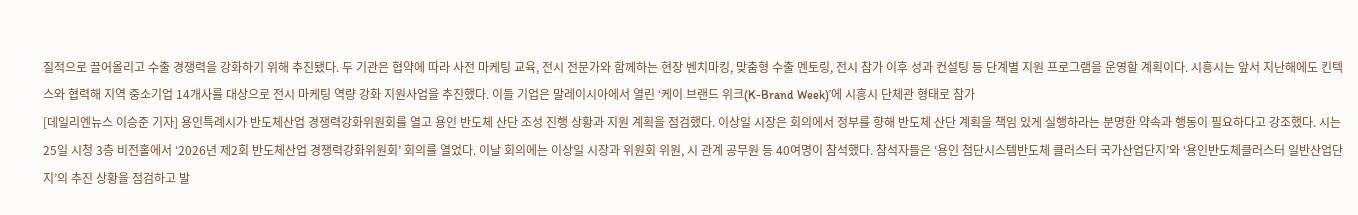질적으로 끌어올리고 수출 경쟁력을 강화하기 위해 추진됐다. 두 기관은 협약에 따라 사전 마케팅 교육, 전시 전문가와 함께하는 현장 벤치마킹, 맞춤형 수출 멘토링, 전시 참가 이후 성과 컨설팅 등 단계별 지원 프로그램을 운영할 계획이다. 시흥시는 앞서 지난해에도 킨텍스와 협력해 지역 중소기업 14개사를 대상으로 전시 마케팅 역량 강화 지원사업을 추진했다. 이들 기업은 말레이시아에서 열린 ‘케이 브랜드 위크(K-Brand Week)’에 시흥시 단체관 형태로 참가
[데일리엔뉴스 이승준 기자] 용인특례시가 반도체산업 경쟁력강화위원회를 열고 용인 반도체 산단 조성 진행 상황과 지원 계획을 점검했다. 이상일 시장은 회의에서 정부를 향해 반도체 산단 계획을 책임 있게 실행하라는 분명한 약속과 행동이 필요하다고 강조했다. 시는 25일 시청 3층 비전홀에서 ‘2026년 제2회 반도체산업 경쟁력강화위원회’ 회의를 열었다. 이날 회의에는 이상일 시장과 위원회 위원, 시 관계 공무원 등 40여명이 참석했다. 참석자들은 ‘용인 첨단시스템반도체 클러스터 국가산업단지’와 ‘용인반도체클러스터 일반산업단지’의 추진 상황을 점검하고 발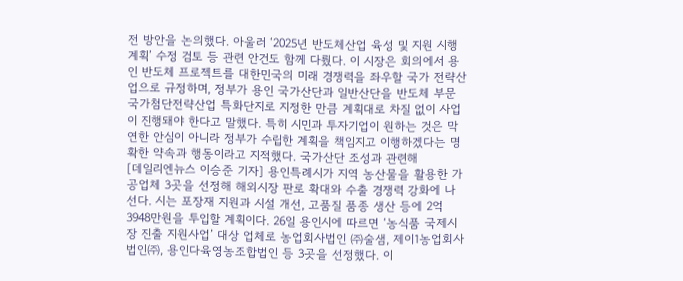전 방안을 논의했다. 아울러 ‘2025년 반도체산업 육성 및 지원 시행계획’ 수정 검토 등 관련 안건도 함께 다뤘다. 이 시장은 회의에서 용인 반도체 프로젝트를 대한민국의 미래 경쟁력을 좌우할 국가 전략산업으로 규정하며, 정부가 용인 국가산단과 일반산단을 반도체 부문 국가첨단전략산업 특화단지로 지정한 만큼 계획대로 차질 없이 사업이 진행돼야 한다고 말했다. 특히 시민과 투자기업이 원하는 것은 막연한 안심이 아니라 정부가 수립한 계획을 책임지고 이행하겠다는 명확한 약속과 행동이라고 지적했다. 국가산단 조성과 관련해
[데일리엔뉴스 이승준 기자] 용인특례시가 지역 농산물을 활용한 가공업체 3곳을 선정해 해외시장 판로 확대와 수출 경쟁력 강화에 나선다. 시는 포장재 지원과 시설 개선, 고품질 품종 생산 등에 2억3948만원을 투입할 계획이다. 26일 용인시에 따르면 ‘농식품 국제시장 진출 지원사업’ 대상 업체로 농업회사법인 ㈜술샘, 제이1농업회사법인㈜, 용인다육영농조합법인 등 3곳을 선정했다. 이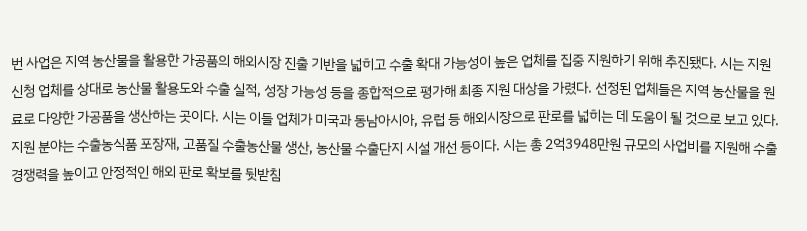번 사업은 지역 농산물을 활용한 가공품의 해외시장 진출 기반을 넓히고 수출 확대 가능성이 높은 업체를 집중 지원하기 위해 추진됐다. 시는 지원 신청 업체를 상대로 농산물 활용도와 수출 실적, 성장 가능성 등을 종합적으로 평가해 최종 지원 대상을 가렸다. 선정된 업체들은 지역 농산물을 원료로 다양한 가공품을 생산하는 곳이다. 시는 이들 업체가 미국과 동남아시아, 유럽 등 해외시장으로 판로를 넓히는 데 도움이 될 것으로 보고 있다. 지원 분야는 수출농식품 포장재, 고품질 수출농산물 생산, 농산물 수출단지 시설 개선 등이다. 시는 총 2억3948만원 규모의 사업비를 지원해 수출 경쟁력을 높이고 안정적인 해외 판로 확보를 뒷받침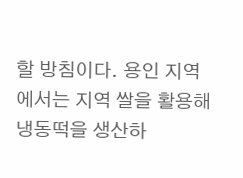할 방침이다. 용인 지역에서는 지역 쌀을 활용해 냉동떡을 생산하